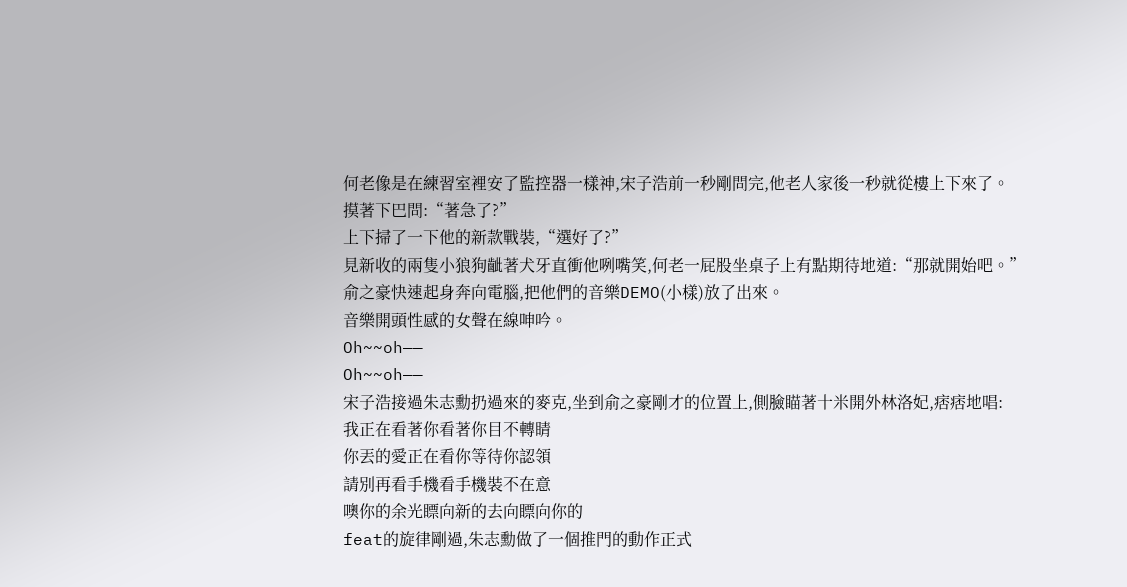何老像是在練習室裡安了監控器一樣神,宋子浩前一秒剛問完,他老人家後一秒就從樓上下來了。
摸著下巴問:“著急了?”
上下掃了一下他的新款戰裝,“選好了?”
見新收的兩隻小狼狗齜著犬牙直衝他咧嘴笑,何老一屁股坐桌子上有點期待地道:“那就開始吧。”
俞之豪快速起身奔向電腦,把他們的音樂DEMO(小樣)放了出來。
音樂開頭性感的女聲在線呻吟。
Oh~~oh——
Oh~~oh——
宋子浩接過朱志勳扔過來的麥克,坐到俞之豪剛才的位置上,側臉瞄著十米開外林洛妃,痞痞地唱:
我正在看著你看著你目不轉睛
你丟的愛正在看你等待你認領
請別再看手機看手機裝不在意
噢你的余光瞟向新的去向瞟向你的
feat的旋律剛過,朱志勳做了一個推門的動作正式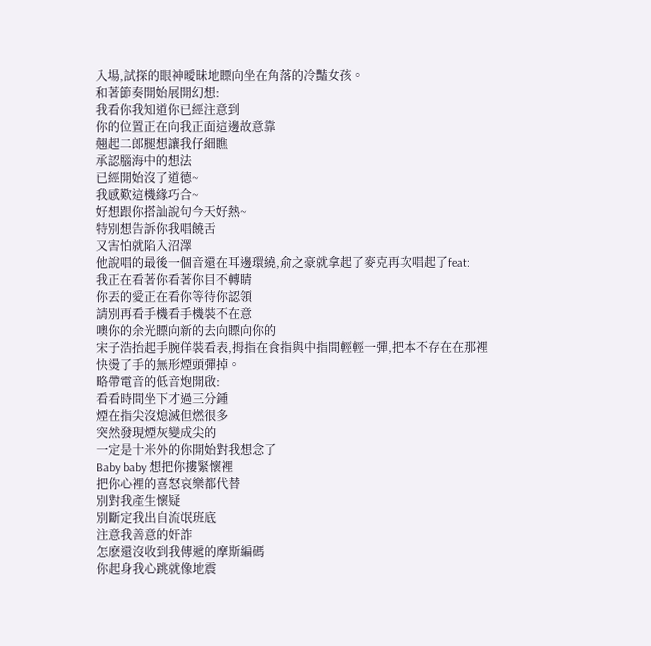入場,試探的眼神曖昧地瞟向坐在角落的冷豔女孩。
和著節奏開始展開幻想:
我看你我知道你已經注意到
你的位置正在向我正面這邊故意靠
翹起二郎腿想讓我仔細瞧
承認腦海中的想法
已經開始沒了道德~
我感歎這機緣巧合~
好想跟你搭訕說句今天好熱~
特別想告訴你我唱饒舌
又害怕就陷入沼澤
他說唱的最後一個音還在耳邊環繞,俞之豪就拿起了麥克再次唱起了feat:
我正在看著你看著你目不轉睛
你丟的愛正在看你等待你認領
請別再看手機看手機裝不在意
噢你的余光瞟向新的去向瞟向你的
宋子浩抬起手腕佯裝看表,拇指在食指與中指間輕輕一彈,把本不存在在那裡快燙了手的無形煙頭彈掉。
略帶電音的低音炮開啟:
看看時間坐下才過三分鍾
煙在指尖沒熄滅但燃很多
突然發現煙灰變成尖的
一定是十米外的你開始對我想念了
Baby baby 想把你摟緊懷裡
把你心裡的喜怒哀樂都代替
別對我產生懷疑
別斷定我出自流氓班底
注意我善意的奸詐
怎麽還沒收到我傳遞的摩斯編碼
你起身我心跳就像地震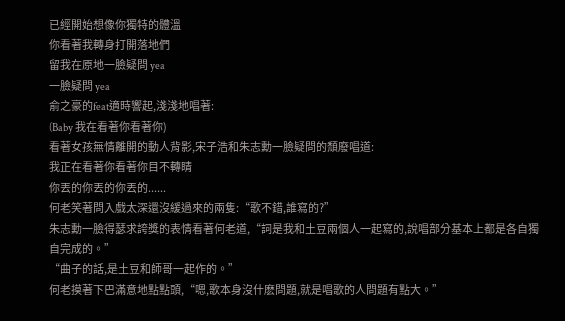已經開始想像你獨特的體溫
你看著我轉身打開落地們
留我在原地一臉疑問 yea
一臉疑問 yea
俞之豪的feat適時響起,淺淺地唱著:
(Baby 我在看著你看著你)
看著女孩無情離開的動人背影,宋子浩和朱志勳一臉疑問的頹廢唱道:
我正在看著你看著你目不轉睛
你丟的你丟的你丟的......
何老笑著問入戲太深還沒緩過來的兩隻:“歌不錯,誰寫的?”
朱志勳一臉得瑟求誇獎的表情看著何老道,“詞是我和土豆兩個人一起寫的,說唱部分基本上都是各自獨自完成的。”
“曲子的話,是土豆和師哥一起作的。”
何老摸著下巴滿意地點點頭,“嗯,歌本身沒什麽問題,就是唱歌的人問題有點大。”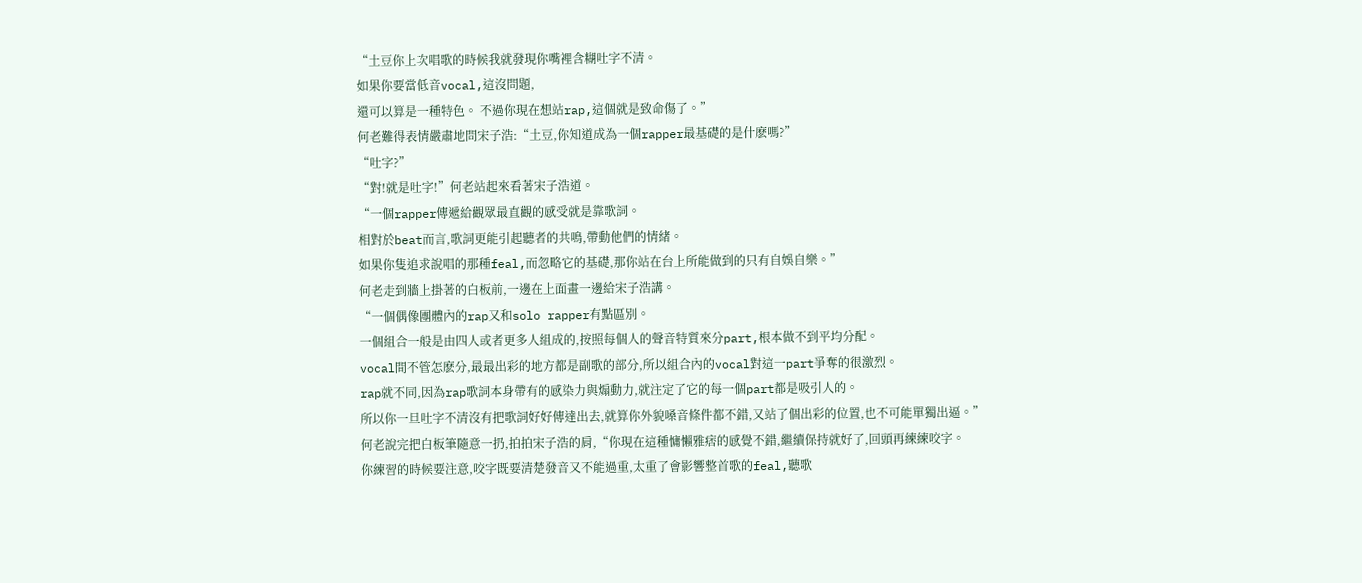“土豆你上次唱歌的時候我就發現你嘴裡含糊吐字不清。
如果你要當低音vocal,這沒問題,
還可以算是一種特色。 不過你現在想站rap,這個就是致命傷了。”
何老難得表情嚴肅地問宋子浩:“土豆,你知道成為一個rapper最基礎的是什麽嗎?”
“吐字?”
“對!就是吐字!”何老站起來看著宋子浩道。
“一個rapper傳遞給觀眾最直觀的感受就是靠歌詞。
相對於beat而言,歌詞更能引起聽者的共鳴,帶動他們的情緒。
如果你隻追求說唱的那種feal,而忽略它的基礎,那你站在台上所能做到的只有自娛自樂。”
何老走到牆上掛著的白板前,一邊在上面畫一邊給宋子浩講。
“一個偶像團體內的rap又和solo rapper有點區別。
一個組合一般是由四人或者更多人組成的,按照每個人的聲音特質來分part,根本做不到平均分配。
vocal間不管怎麽分,最最出彩的地方都是副歌的部分,所以組合內的vocal對這一part爭奪的很激烈。
rap就不同,因為rap歌詞本身帶有的感染力與煽動力,就注定了它的每一個part都是吸引人的。
所以你一旦吐字不清沒有把歌詞好好傳達出去,就算你外貌嗓音條件都不錯,又站了個出彩的位置,也不可能單獨出逼。”
何老說完把白板筆隨意一扔,拍拍宋子浩的肩,“你現在這種慵懶雅痞的感覺不錯,繼續保持就好了,回頭再練練咬字。
你練習的時候要注意,咬字既要清楚發音又不能過重,太重了會影響整首歌的feal,聽歌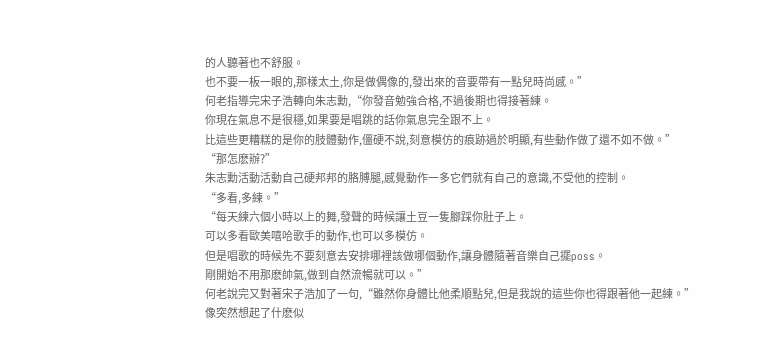的人聽著也不舒服。
也不要一板一眼的,那樣太土,你是做偶像的,發出來的音要帶有一點兒時尚感。”
何老指導完宋子浩轉向朱志勳,“你發音勉強合格,不過後期也得接著練。
你現在氣息不是很穩,如果要是唱跳的話你氣息完全跟不上。
比這些更糟糕的是你的肢體動作,僵硬不說,刻意模仿的痕跡過於明顯,有些動作做了還不如不做。”
“那怎麽辦?”
朱志勳活動活動自己硬邦邦的胳膊腿,感覺動作一多它們就有自己的意識,不受他的控制。
“多看,多練。”
“每天練六個小時以上的舞,發聲的時候讓土豆一隻腳踩你肚子上。
可以多看歐美嘻哈歌手的動作,也可以多模仿。
但是唱歌的時候先不要刻意去安排哪裡該做哪個動作,讓身體隨著音樂自己擺poss。
剛開始不用那麽帥氣,做到自然流暢就可以。”
何老說完又對著宋子浩加了一句,“雖然你身體比他柔順點兒,但是我說的這些你也得跟著他一起練。”
像突然想起了什麽似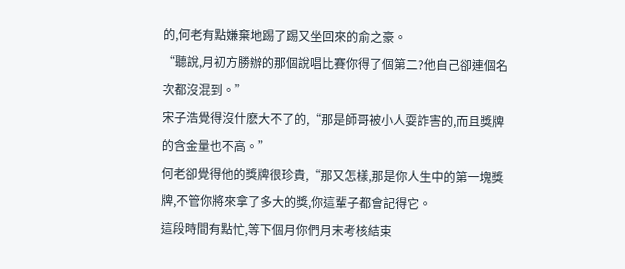的,何老有點嫌棄地踢了踢又坐回來的俞之豪。
“聽說,月初方勝辦的那個說唱比賽你得了個第二?他自己卻連個名次都沒混到。”
宋子浩覺得沒什麽大不了的,“那是師哥被小人耍詐害的,而且獎牌的含金量也不高。”
何老卻覺得他的獎牌很珍貴,“那又怎樣,那是你人生中的第一塊獎牌,不管你將來拿了多大的獎,你這輩子都會記得它。
這段時間有點忙,等下個月你們月末考核結束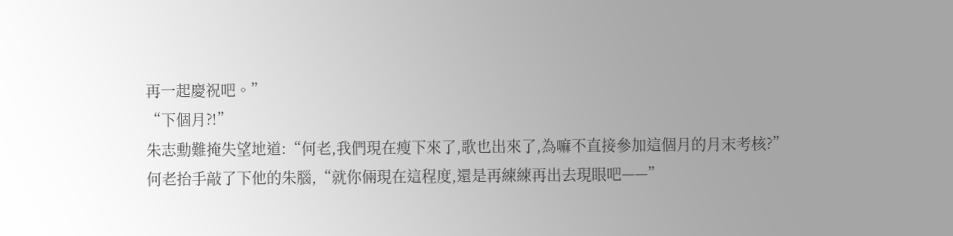再一起慶祝吧。”
“下個月?!”
朱志勳難掩失望地道:“何老,我們現在瘦下來了,歌也出來了,為嘛不直接參加這個月的月末考核?”
何老抬手敲了下他的朱腦,“就你倆現在這程度,還是再練練再出去現眼吧——”